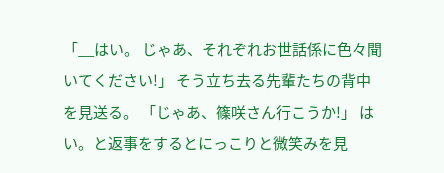「__はい。 じゃあ、それぞれお世話係に色々聞いてください!」 そう立ち去る先輩たちの背中を見送る。 「じゃあ、篠咲さん行こうか!」 はい。と返事をするとにっこりと微笑みを見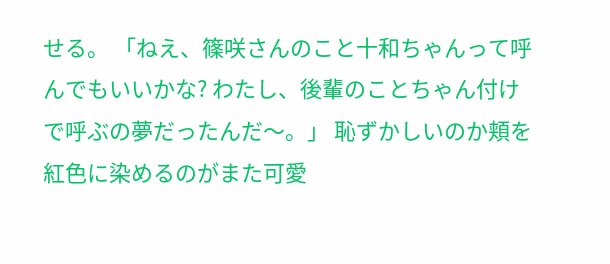せる。 「ねえ、篠咲さんのこと十和ちゃんって呼んでもいいかな? わたし、後輩のことちゃん付けで呼ぶの夢だったんだ〜。」 恥ずかしいのか頬を紅色に染めるのがまた可愛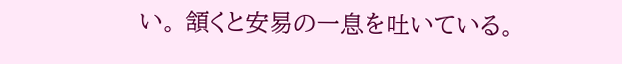い。 頷くと安易の一息を吐いている。